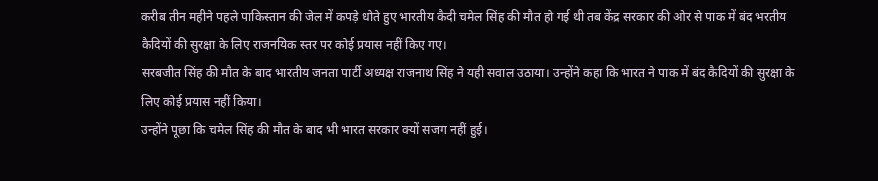करीब तीन महीने पहले पाकिस्तान की जेल में कपड़े धोते हुए भारतीय कैदी चमेल सिंह की मौत हो गई थी तब केंद्र सरकार की ओर से पाक में बंद भरतीय कैदियों की सुरक्षा के लिए राजनयिक स्तर पर कोई प्रयास नहीं किए गए।
सरबजीत सिंह की मौत के बाद भारतीय जनता पार्टी अध्यक्ष राजनाथ सिंह ने यही सवाल उठाया। उन्होंने कहा कि भारत ने पाक में बंद कैदियों की सुरक्षा के लिए कोई प्रयास नहीं किया।
उन्होंने पूछा कि चमेल सिंह की मौत के बाद भी भारत सरकार क्यों सजग नहीं हुई।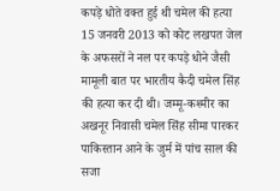कपड़े धोते वक्त हुई थी चमेल की हत्या
15 जनवरी 2013 को कोट लखपत जेल के अफसरों ने नल पर कपड़े धोने जैसी मामूली बात पर भारतीय कैदी चमेल सिंह की हत्या कर दी थी। जम्मू-कश्मीर का अखनूर निवासी चमेल सिंह सीमा पारकर पाकिस्तान आने के जुर्म में पांच साल की सजा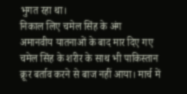भुगत रहा था।
निकाल लिए चमेल सिंह के अंग
अमानवीय यातनाओं के बाद मार दिए गए चमेल सिंह के शरीर के साथ भी पाकिस्तान क्रूर बर्ताव करने से बाज नहीं आया। मार्च में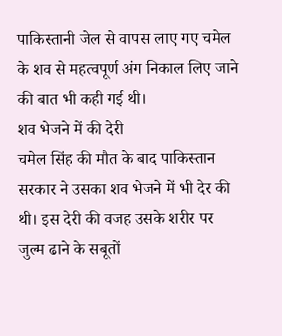पाकिस्तानी जेल से वापस लाए गए चमेल के शव से महत्वपूर्ण अंग निकाल लिए जाने की बात भी कही गई थी।
शव भेजने में की देरी
चमेल सिंह की मौत के बाद पाकिस्तान सरकार ने उसका शव भेजने में भी देर की थी। इस देरी की वजह उसके शरीर पर जुल्म ढाने के सबूतों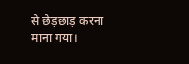से छेड़छाड़ करना माना गया।